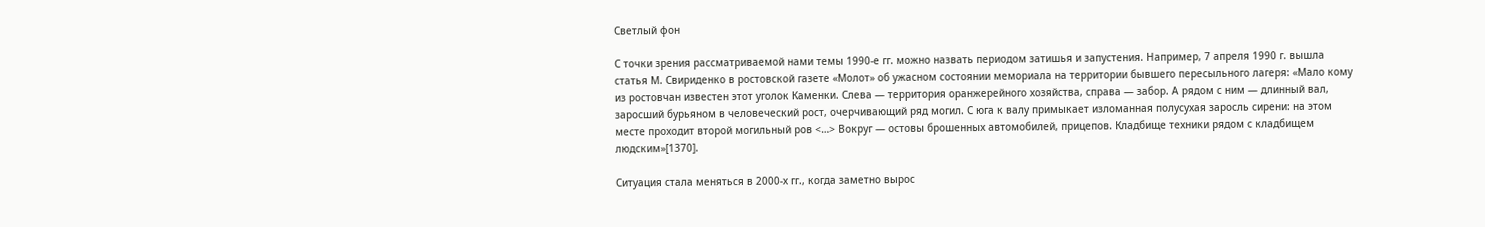Светлый фон

С точки зрения рассматриваемой нами темы 1990-е гг. можно назвать периодом затишья и запустения. Например, 7 апреля 1990 г. вышла статья М. Свириденко в ростовской газете «Молот» об ужасном состоянии мемориала на территории бывшего пересыльного лагеря: «Мало кому из ростовчан известен этот уголок Каменки. Слева — территория оранжерейного хозяйства, справа — забор. А рядом с ним — длинный вал, заросший бурьяном в человеческий рост, очерчивающий ряд могил. С юга к валу примыкает изломанная полусухая заросль сирени: на этом месте проходит второй могильный ров <…> Вокруг — остовы брошенных автомобилей, прицепов. Кладбище техники рядом с кладбищем людским»[1370].

Ситуация стала меняться в 2000-х гг., когда заметно вырос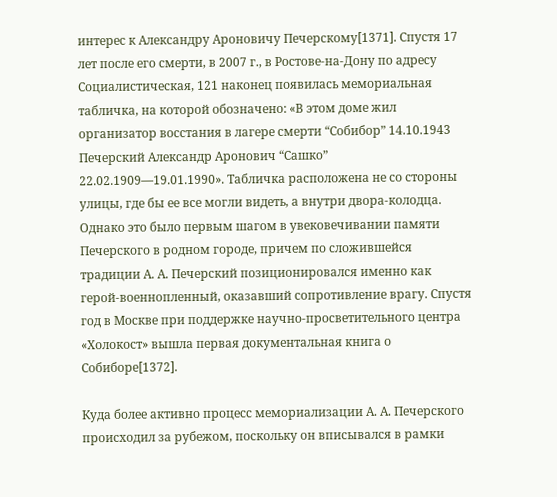интерес к Александру Ароновичу Печерскому[1371]. Спустя 17 лет после его смерти, в 2007 г., в Ростове-на-Дону по адресу Социалистическая, 121 наконец появилась мемориальная табличка, на которой обозначено: «В этом доме жил организатор восстания в лагере смерти “Собибор” 14.10.1943 Печерский Александр Аронович “Сашко” 22.02.1909—19.01.1990». Табличка расположена не со стороны улицы, где бы ее все могли видеть, а внутри двора-колодца. Однако это было первым шагом в увековечивании памяти Печерского в родном городе, причем по сложившейся традиции А. А. Печерский позиционировался именно как герой-военнопленный, оказавший сопротивление врагу. Спустя год в Москве при поддержке научно-просветительного центра «Холокост» вышла первая документальная книга о Собиборе[1372].

Куда более активно процесс мемориализации А. А. Печерского происходил за рубежом, поскольку он вписывался в рамки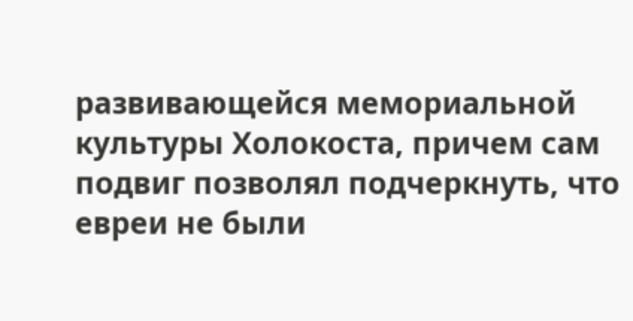развивающейся мемориальной культуры Холокоста, причем сам подвиг позволял подчеркнуть, что евреи не были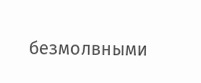безмолвными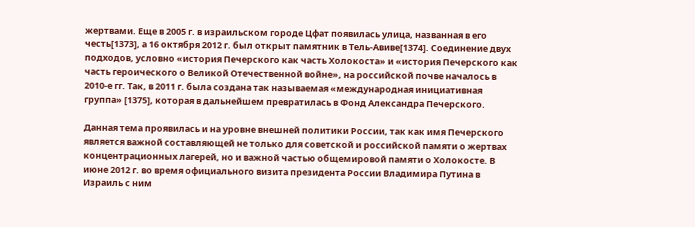жертвами. Еще в 2005 г. в израильском городе Цфат появилась улица, названная в его честь[1373], а 16 октября 2012 г. был открыт памятник в Тель-Авиве[1374]. Соединение двух подходов, условно «история Печерского как часть Холокоста» и «история Печерского как часть героического о Великой Отечественной войне», на российской почве началось в 2010-е гг. Так, в 2011 г. была создана так называемая «международная инициативная группа» [1375], которая в дальнейшем превратилась в Фонд Александра Печерского.

Данная тема проявилась и на уровне внешней политики России, так как имя Печерского является важной составляющей не только для советской и российской памяти о жертвах концентрационных лагерей, но и важной частью общемировой памяти о Холокосте. В июне 2012 г. во время официального визита президента России Владимира Путина в Израиль с ним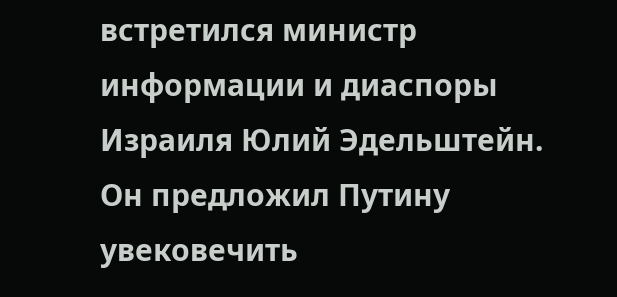встретился министр информации и диаспоры Израиля Юлий Эдельштейн. Он предложил Путину увековечить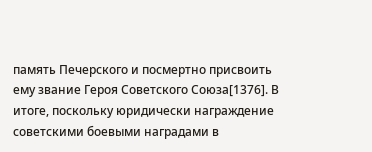память Печерского и посмертно присвоить ему звание Героя Советского Союза[1376]. В итоге, поскольку юридически награждение советскими боевыми наградами в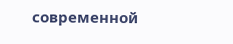современной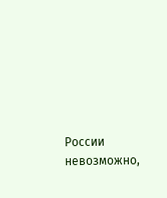России невозможно,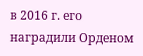в 2016 г. его наградили Орденом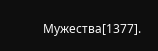Мужества[1377].